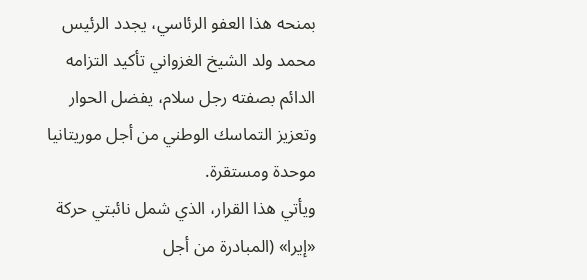بمنحه هذا العفو الرئاسي، يجدد الرئيس محمد ولد الشيخ الغزواني تأكيد التزامه الدائم بصفته رجل سلام، يفضل الحوار وتعزيز التماسك الوطني من أجل موريتانيا موحدة ومستقرة.
ويأتي هذا القرار، الذي شمل نائبتي حركة «إيرا» (المبادرة من أجل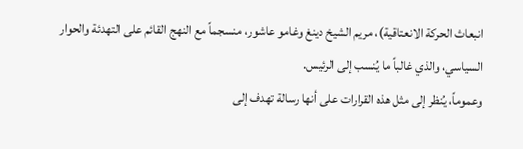انبعاث الحركة الانعتاقية)، مريم الشيخ دينغ وغامو عاشور، منسجماً مع النهج القائم على التهدئة والحوار السياسي، والذي غالباً ما يُنسب إلى الرئيس.
وعموماً، يُنظر إلى مثل هذه القرارات على أنها رسالة تهدف إلى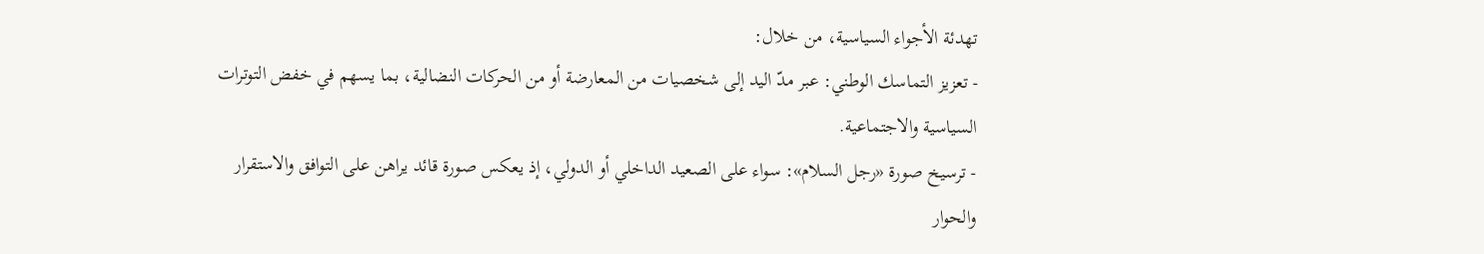تهدئة الأجواء السياسية، من خلال:
- تعزيز التماسك الوطني: عبر مدّ اليد إلى شخصيات من المعارضة أو من الحركات النضالية، بما يسهم في خفض التوترات السياسية والاجتماعية.
- ترسيخ صورة «رجل السلام»: سواء على الصعيد الداخلي أو الدولي، إذ يعكس صورة قائد يراهن على التوافق والاستقرار والحوار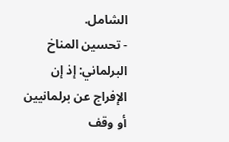الشامل.
- تحسين المناخ البرلماني: إذ إن الإفراج عن برلمانيين أو وقف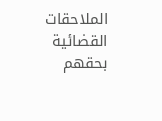الملاحقات القضائية بحقهم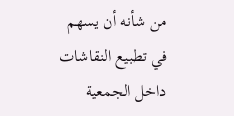من شأنه أن يسهم في تطبيع النقاشات داخل الجمعية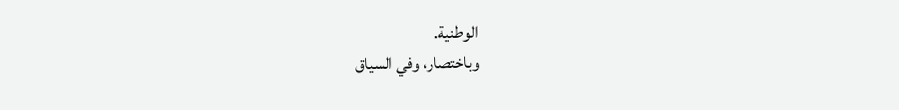الوطنية.
وباختصار، وفي السياق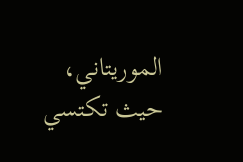الموريتاني، حيث تكتسي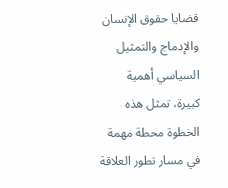قضايا حقوق الإنسان والإدماج والتمثيل السياسي أهمية كبيرة، تمثل هذه الخطوة محطة مهمة في مسار تطور العلاقة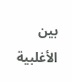بين الأغلبية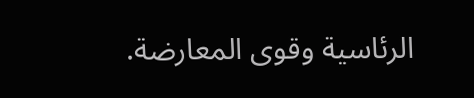الرئاسية وقوى المعارضة.